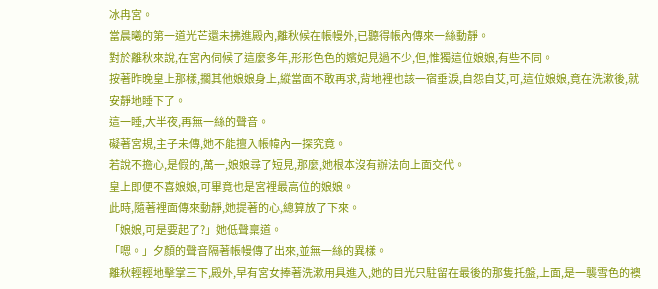冰冉宮。
當晨曦的第一道光芒還未拂進殿內,離秋候在帳幔外,已聽得帳內傳來一絲動靜。
對於離秋來說,在宮內伺候了這麼多年,形形色色的嬪妃見過不少,但,惟獨這位娘娘,有些不同。
按著昨晚皇上那樣,擱其他娘娘身上,縱當面不敢再求,背地裡也該一宿垂淚,自怨自艾,可,這位娘娘,竟在洗漱後,就安靜地睡下了。
這一睡,大半夜,再無一絲的聲音。
礙著宮規,主子未傳,她不能擅入帳幃內一探究竟。
若說不擔心,是假的,萬一,娘娘尋了短見,那麼,她根本沒有辦法向上面交代。
皇上即便不喜娘娘,可畢竟也是宮裡最高位的娘娘。
此時,隨著裡面傳來動靜,她提著的心,總算放了下來。
「娘娘,可是要起了?」她低聲稟道。
「嗯。」夕顏的聲音隔著帳幔傳了出來,並無一絲的異樣。
離秋輕輕地擊掌三下,殿外,早有宮女捧著洗漱用具進入,她的目光只駐留在最後的那隻托盤,上面,是一襲雪色的襖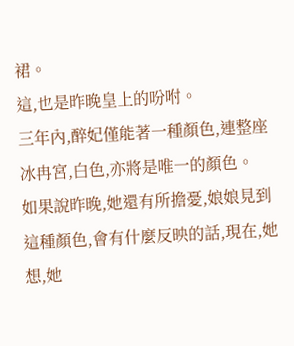裙。
這,也是昨晚皇上的吩咐。
三年內,醉妃僅能著一種顏色,連整座冰冉宮,白色,亦將是唯一的顏色。
如果說昨晚,她還有所擔憂,娘娘見到這種顏色,會有什麼反映的話,現在,她想,她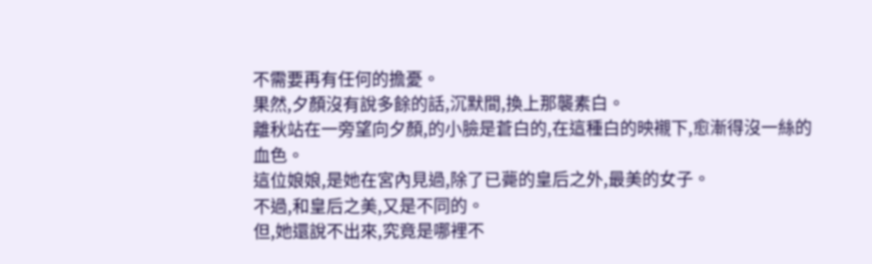不需要再有任何的擔憂。
果然,夕顏沒有說多餘的話,沉默間,換上那襲素白。
離秋站在一旁望向夕顏,的小臉是蒼白的,在這種白的映襯下,愈漸得沒一絲的血色。
這位娘娘,是她在宮內見過,除了已薨的皇后之外,最美的女子。
不過,和皇后之美,又是不同的。
但,她還說不出來,究竟是哪裡不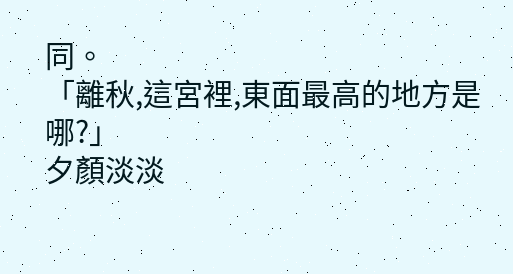同。
「離秋,這宮裡,東面最高的地方是哪?」
夕顏淡淡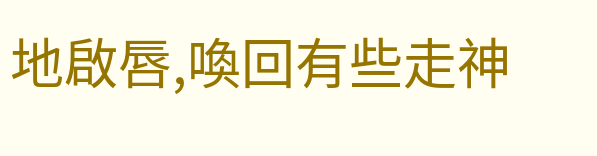地啟唇,喚回有些走神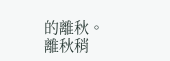的離秋。
離秋稍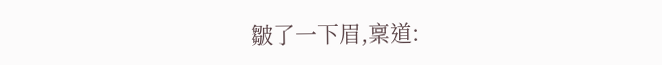皺了一下眉,稟道: